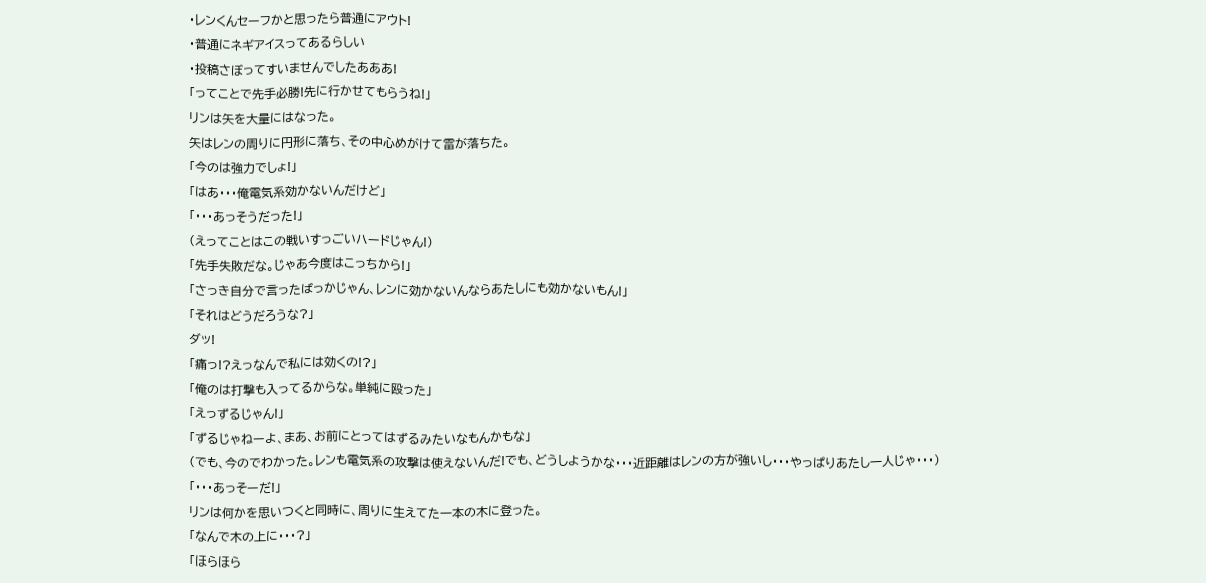・レンくんセーフかと思ったら普通にアウト!
・普通にネギアイスってあるらしい
・投稿さぼってすいませんでしたあああ!
「ってことで先手必勝!先に行かせてもらうね!」
リンは矢を大量にはなった。
矢はレンの周りに円形に落ち、その中心めがけて雷が落ちた。
「今のは強力でしょ!」
「はあ・・・俺電気系効かないんだけど」
「・・・あっそうだった!」
(えってことはこの戦いすっごいハードじゃん!)
「先手失敗だな。じゃあ今度はこっちから!」
「さっき自分で言ったばっかじゃん、レンに効かないんならあたしにも効かないもん!」
「それはどうだろうな?」
ダッ!
「痛っ!?えっなんで私には効くの!?」
「俺のは打撃も入ってるからな。単純に殴った」
「えっずるじゃん!」
「ずるじゃねーよ、まあ、お前にとってはずるみたいなもんかもな」
(でも、今のでわかった。レンも電気系の攻撃は使えないんだ!でも、どうしようかな・・・近距離はレンの方が強いし・・・やっぱりあたし一人じゃ・・・)
「・・・あっそーだ!」
リンは何かを思いつくと同時に、周りに生えてた一本の木に登った。
「なんで木の上に・・・?」
「ほらほら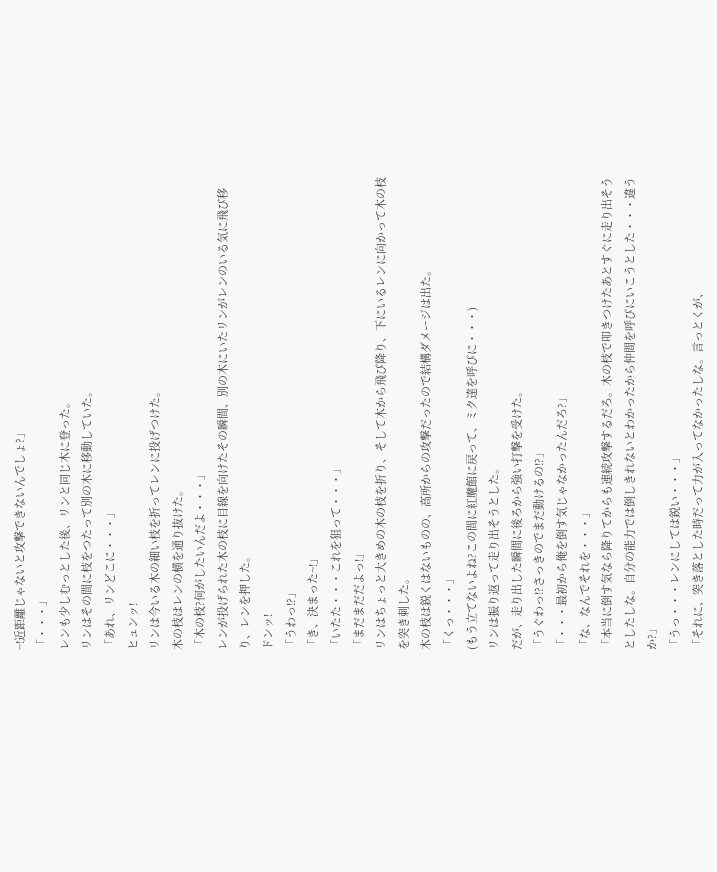~!近距離じゃないと攻撃できないんでしょ?」
「・・・」
レンも少しむっとした後、リンと同じ木に登った。
リンはその間に枝をつたって別の木に移動していた。
「あれ、リンどこに・・・」
ヒュンッ!
リンは今いる木の細い枝を折ってレンに投げつけた。
木の枝はレンの横を通り抜けた。
「木の枝?何がしたいんだよ・・・」
レンが投げられた木の枝に目線を向けたその瞬間、別の木にいたリンがレンのいる気に飛び移り、レンを押した。
ドンッ!
「うわっ!?」
「き、決まった~!」
「いたた・・・これを狙って・・・」
「まだまだだよっ!」
リンはちょっと大きめの木の枝を折り、そして木から飛び降り、下にいるレンに向かって木の枝を突き刺した。
木の枝は鋭くはないものの、高所からの攻撃だったので結構ダメージは出た。
「くっ・・・」
(もう立てないよね?この間に紅魔館に戻って、ミク達を呼びに・・・)
リンは振り返って走り出そうとした。
だが、走り出した瞬間に後ろから強い打撃を受けた。
「うぐわっ!?さっきのでまだ動けるの!?」
「・・・最初から俺を倒す気じゃなかったんだろ?」
「な、なんでそれを・・・」
「本当に倒す気なら降りてからも連続攻撃するだろ。木の枝で叩きつけたあとすぐに走り出そうとしたしな。自分の能力では倒しきれないとわかったから仲間を呼びにいこうとした・・・違うか?」
「うっ・・・レンにしては鋭い・・・」
「それに、突き落とした時だって力が入ってなかったしな。言っとくが、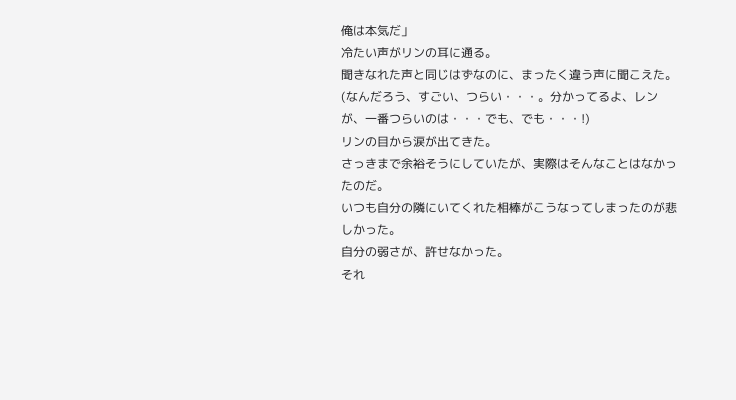俺は本気だ」
冷たい声がリンの耳に通る。
聞きなれた声と同じはずなのに、まったく違う声に聞こえた。
(なんだろう、すごい、つらい・・・。分かってるよ、レンが、一番つらいのは・・・でも、でも・・・!)
リンの目から涙が出てきた。
さっきまで余裕そうにしていたが、実際はそんなことはなかったのだ。
いつも自分の隣にいてくれた相棒がこうなってしまったのが悲しかった。
自分の弱さが、許せなかった。
それ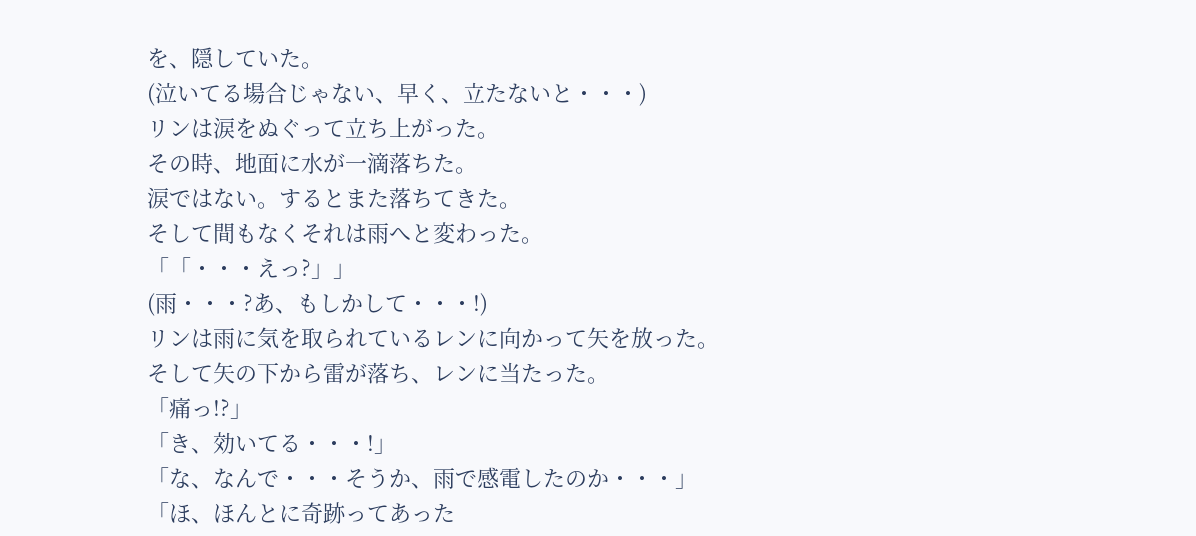を、隠していた。
(泣いてる場合じゃない、早く、立たないと・・・)
リンは涙をぬぐって立ち上がった。
その時、地面に水が一滴落ちた。
涙ではない。するとまた落ちてきた。
そして間もなくそれは雨へと変わった。
「「・・・えっ?」」
(雨・・・?あ、もしかして・・・!)
リンは雨に気を取られているレンに向かって矢を放った。
そして矢の下から雷が落ち、レンに当たった。
「痛っ!?」
「き、効いてる・・・!」
「な、なんで・・・そうか、雨で感電したのか・・・」
「ほ、ほんとに奇跡ってあった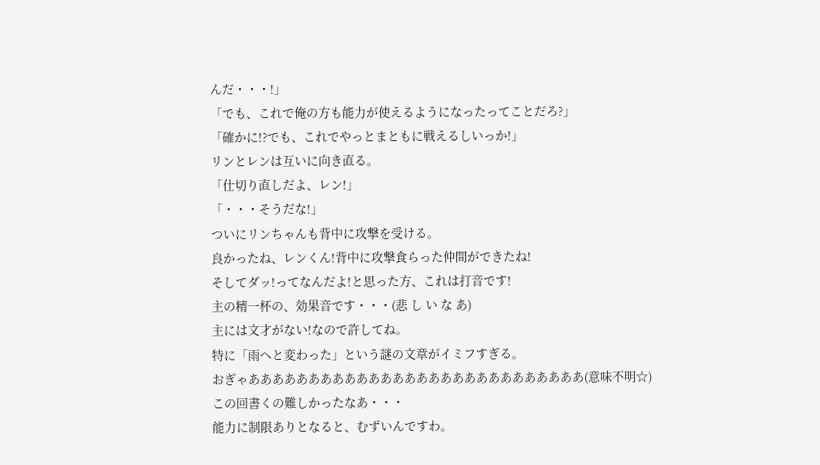んだ・・・!」
「でも、これで俺の方も能力が使えるようになったってことだろ?」
「確かに!?でも、これでやっとまともに戦えるしいっか!」
リンとレンは互いに向き直る。
「仕切り直しだよ、レン!」
「・・・そうだな!」
ついにリンちゃんも背中に攻撃を受ける。
良かったね、レンくん!背中に攻撃食らった仲間ができたね!
そしてダッ!ってなんだよ!と思った方、これは打音です!
主の精一杯の、効果音です・・・(悲 し い な あ)
主には文才がない!なので許してね。
特に「雨へと変わった」という謎の文章がイミフすぎる。
おぎゃああああああああああああああああああああああああああああ(意味不明☆)
この回書くの難しかったなあ・・・
能力に制限ありとなると、むずいんですわ。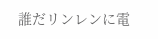誰だリンレンに電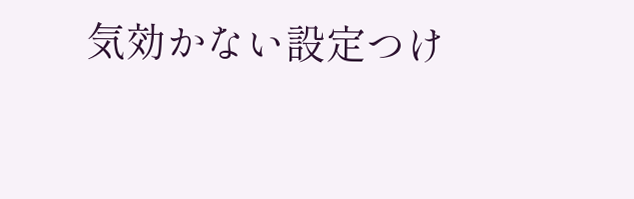気効かない設定つけ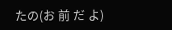たの(お 前 だ よ)